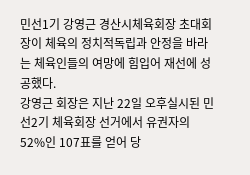민선1기 강영근 경산시체육회장 초대회장이 체육의 정치적독립과 안정을 바라는 체육인들의 여망에 힘입어 재선에 성공했다.
강영근 회장은 지난 22일 오후실시된 민선2기 체육회장 선거에서 유권자의 52%인 107표를 얻어 당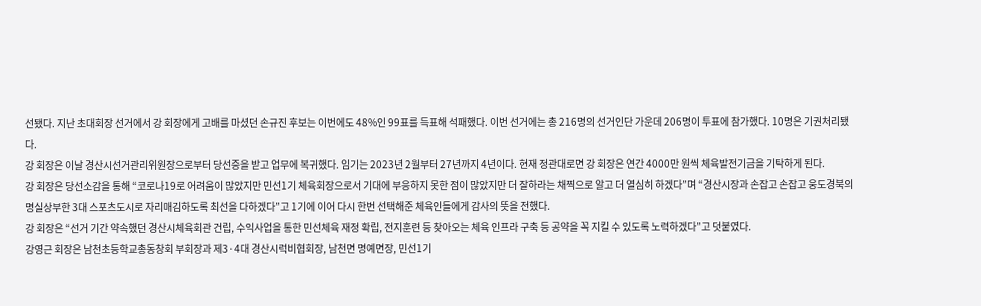선됐다. 지난 초대회장 선거에서 강 회장에게 고배를 마셨던 손규진 후보는 이번에도 48%인 99표를 득표해 석패했다. 이번 선거에는 총 216명의 선거인단 가운데 206명이 투표에 참가했다. 10명은 기권처리됐다.
강 회장은 이날 경산시선거관리위원장으로부터 당선증을 받고 업무에 복귀했다. 임기는 2023년 2월부터 27년까지 4년이다. 현재 정관대로면 강 회장은 연간 4000만 원씩 체육발전기금을 기탁하게 된다.
강 회장은 당선소감을 통해 “코로나19로 어려움이 많았지만 민선1기 체육회장으로서 기대에 부응하지 못한 점이 많았지만 더 잘하라는 채찍으로 알고 더 열심히 하겠다”며 “경산시장과 손잡고 손잡고 웅도경북의 명실상부한 3대 스포츠도시로 자리매김하도록 최선을 다하겠다”고 1기에 이어 다시 한번 선택해준 체육인들에게 감사의 뜻을 전했다.
강 회장은 “선거 기간 약속했던 경산시체육회관 건립, 수익사업을 통한 민선체육 재정 확립, 전지훈련 등 찾아오는 체육 인프라 구축 등 공약을 꼭 지킬 수 있도록 노력하겠다”고 덧붙였다.
강영근 회장은 남천초등학교총동창회 부회장과 제3·4대 경산시럭비협회장, 남천면 명예면장, 민선1기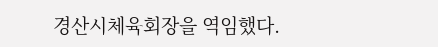경산시체육회장을 역임했다.